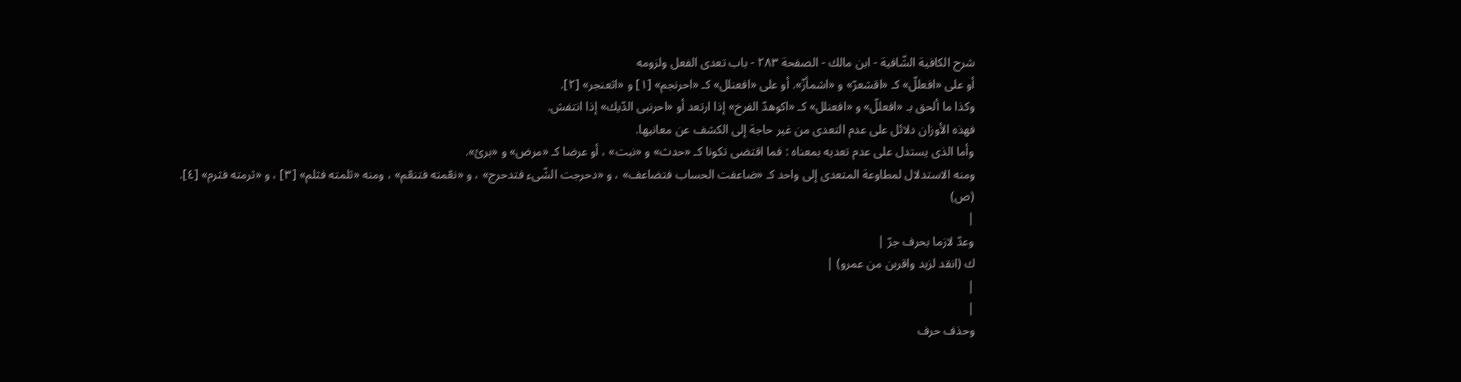شرح الكافية الشّافية - ابن مالك - الصفحة ٢٨٣ - باب تعدى الفعل ولزومه
أو على «افعللّ» كـ «اقشعرّ» و «اشمأزّ». أو على «افعنلل» كـ «احرنجم» [١] و «اثعنجر» [٢].
وكذا ما ألحق بـ «افعللّ» و «افعنلل» كـ «اكوهدّ الفرخ» إذا ارتعد أو «احرنبى الدّيك» إذا انتفش.
فهذه الأوزان دلائل على عدم التعدى من غير حاجة إلى الكشف عن معانيها.
وأما الذى يستدل على عدم تعديه بمعناه : فما اقتضى تكونا كـ «حدث» و «نبت» ، أو عرضا كـ «مرض» و «برئ».
ومنه الاستدلال لمطاوعة المتعدى إلى واحد كـ «ضاعفت الحساب فتضاعف» ، و «دحرجت الشّىء فتدحرج» ، و «نعّمته فتنعّم» ، ومنه «ثلمته فثلم» [٣] ، و «ثرمته فثرم» [٤].
(ص)
|
وعدّ لازما بحرف جرّ |
ك (انقد لزيد واقربن من عمرو) |
|
|
وحذف حرف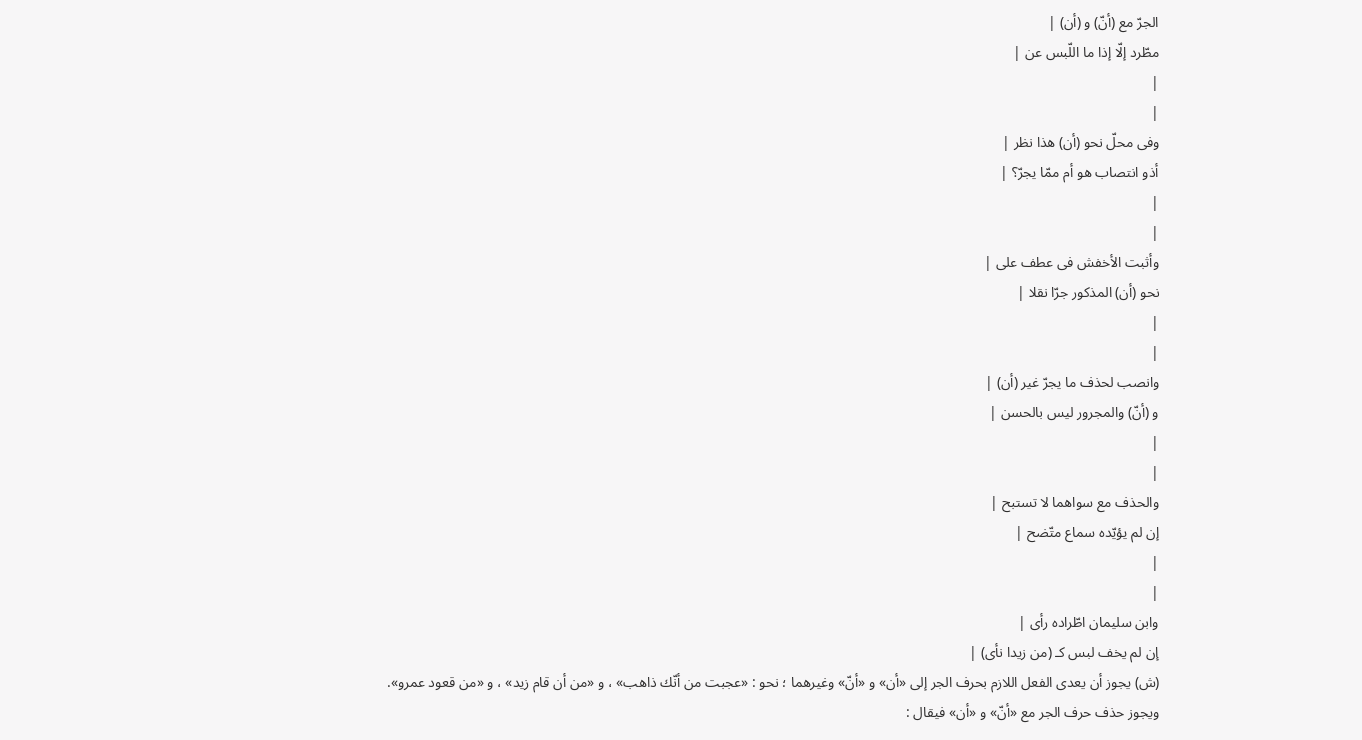الجرّ مع (أنّ) و (أن) |
مطّرد إلّا إذا ما اللّبس عن |
|
|
وفى محلّ نحو (أن) هذا نظر |
أذو انتصاب هو أم ممّا يجرّ؟ |
|
|
وأثبت الأخفش فى عطف على |
نحو (أن) المذكور جرّا نقلا |
|
|
وانصب لحذف ما يجرّ غير (أن) |
و (أنّ) والمجرور ليس بالحسن |
|
|
والحذف مع سواهما لا تستبح |
إن لم يؤيّده سماع متّضح |
|
|
وابن سليمان اطّراده رأى |
إن لم يخف لبس كـ (من زيدا نأى) |
(ش) يجوز أن يعدى الفعل اللازم بحرف الجر إلى «أن» و «أنّ» وغيرهما ؛ نحو : «عجبت من أنّك ذاهب» ، و «من أن قام زيد» ، و «من قعود عمرو».
ويجوز حذف حرف الجر مع «أنّ» و «أن» فيقال :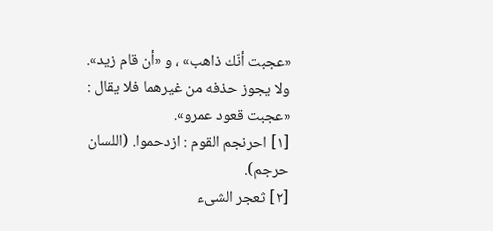«عجبت أنّك ذاهب» ، و «أن قام زيد».
ولا يجوز حذفه من غيرهما فلا يقال : «عجبت قعود عمرو».
[١] احرنجم القوم : ازدحموا. (اللسان حرجم).
[٢] ثعجر الشىء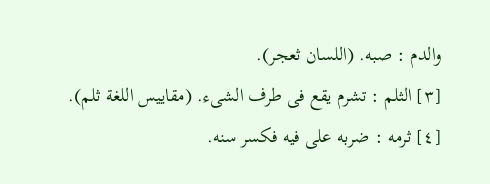والدم : صبه. (اللسان ثعجر).
[٣] الثلم : تشرم يقع فى طرف الشىء. (مقاييس اللغة ثلم).
[٤] ثرمه : ضربه على فيه فكسر سنه.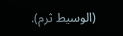(الوسيط ثرم).